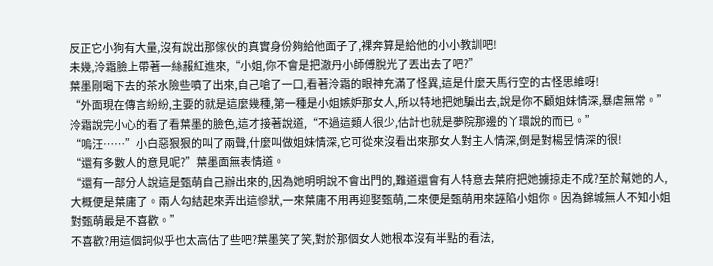反正它小狗有大量,沒有說出那傢伙的真實身份夠給他面子了,裸奔算是給他的小小教訓吧!
未幾,泠霜臉上帶著一絲赧紅進來,“小姐,你不會是把澈丹小師傅脫光了丟出去了吧?”
葉墨剛喝下去的茶水險些噴了出來,自己嗆了一口,看著泠霜的眼神充滿了怪異,這是什麼天馬行空的古怪思維呀!
“外面現在傳言紛紛,主要的就是這麼幾種,第一種是小姐嫉妒那女人,所以特地把她騙出去,說是你不顧姐妹情深,暴虐無常。”泠霜說完小心的看了看葉墨的臉色,這才接著說道,“不過這類人很少,估計也就是夢院那邊的丫環說的而已。”
“嗚汪……”小白惡狠狠的叫了兩聲,什麼叫做姐妹情深,它可從來沒看出來那女人對主人情深,倒是對楊昱情深的很!
“還有多數人的意見呢?”葉墨面無表情道。
“還有一部分人說這是甄萌自己辦出來的,因為她明明說不會出門的,難道還會有人特意去葉府把她擄掠走不成?至於幫她的人,大概便是葉庸了。兩人勾結起來弄出這慘狀,一來葉庸不用再迎娶甄萌,二來便是甄萌用來誣陷小姐你。因為錦城無人不知小姐對甄萌最是不喜歡。”
不喜歡?用這個詞似乎也太高估了些吧?葉墨笑了笑,對於那個女人她根本沒有半點的看法,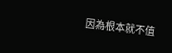因為根本就不值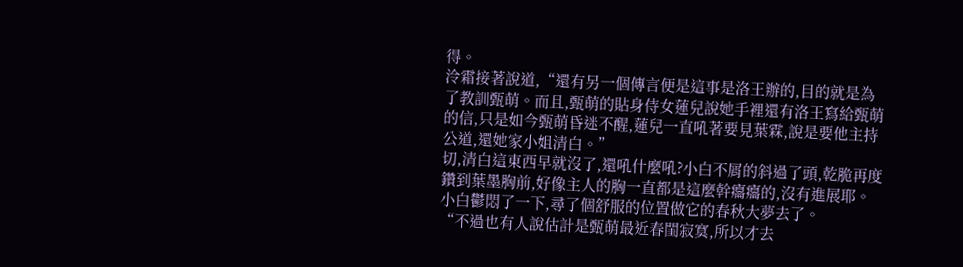得。
泠霜接著說道,“還有另一個傳言便是這事是洛王辦的,目的就是為了教訓甄萌。而且,甄萌的貼身侍女蓮兒說她手裡還有洛王寫給甄萌的信,只是如今甄萌昏迷不醒,蓮兒一直吼著要見葉霖,說是要他主持公道,還她家小姐清白。”
切,清白這東西早就沒了,還吼什麼吼?小白不屑的斜過了頭,乾脆再度鑽到葉墨胸前,好像主人的胸一直都是這麼幹癟癟的,沒有進展耶。小白鬱悶了一下,尋了個舒服的位置做它的春秋大夢去了。
“不過也有人說估計是甄萌最近春閨寂寞,所以才去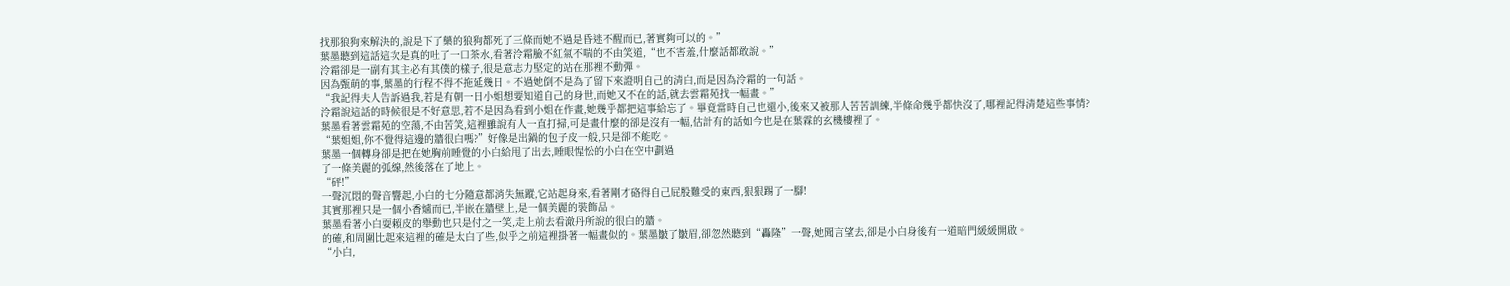找那狼狗來解決的,說是下了藥的狼狗都死了三條而她不過是昏迷不醒而已,著實夠可以的。”
葉墨聽到這話這次是真的吐了一口茶水,看著泠霜臉不紅氣不喘的不由笑道,“也不害羞,什麼話都敢說。”
泠霜卻是一副有其主必有其僕的樣子,很是意志力堅定的站在那裡不動彈。
因為甄萌的事,葉墨的行程不得不拖延幾日。不過她倒不是為了留下來證明自己的清白,而是因為泠霜的一句話。
“我記得夫人告訴過我,若是有朝一日小姐想要知道自己的身世,而她又不在的話,就去雲霜苑找一幅畫。”
泠霜說這話的時候很是不好意思,若不是因為看到小姐在作畫,她幾乎都把這事給忘了。畢竟當時自己也還小,後來又被那人苦苦訓練,半條命幾乎都快沒了,哪裡記得清楚這些事情?
葉墨看著雲霜苑的空蕩,不由苦笑,這裡雖說有人一直打掃,可是畫什麼的卻是沒有一幅,估計有的話如今也是在葉霖的玄機樓裡了。
“葉姐姐,你不覺得這邊的牆很白嗎?”好像是出鍋的包子皮一般,只是卻不能吃。
葉墨一個轉身卻是把在她胸前睡覺的小白給甩了出去,睡眼惺忪的小白在空中劃過
了一條美麗的弧線,然後落在了地上。
“砰!”
一聲沉悶的聲音響起,小白的七分隨意都消失無蹤,它站起身來,看著剛才硌得自己屁股難受的東西,狠狠踢了一腳!
其實那裡只是一個小香爐而已,半嵌在牆壁上,是一個美麗的裝飾品。
葉墨看著小白耍賴皮的舉動也只是付之一笑,走上前去看澈丹所說的很白的牆。
的確,和周圍比起來這裡的確是太白了些,似乎之前這裡掛著一幅畫似的。葉墨皺了皺眉,卻忽然聽到“轟隆”一聲,她聞言望去,卻是小白身後有一道暗門緩緩開啟。
“小白,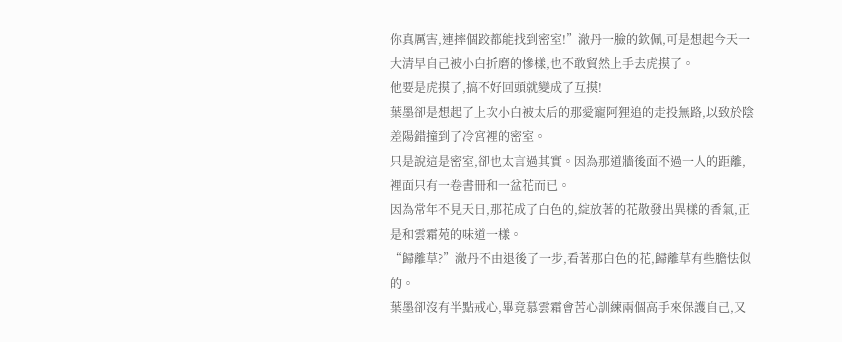你真厲害,連摔個跤都能找到密室!”澈丹一臉的欽佩,可是想起今天一大清早自己被小白折磨的慘樣,也不敢貿然上手去虎摸了。
他要是虎摸了,搞不好回頭就變成了互摸!
葉墨卻是想起了上次小白被太后的那愛寵阿狸追的走投無路,以致於陰差陽錯撞到了冷宮裡的密室。
只是說這是密室,卻也太言過其實。因為那道牆後面不過一人的距離,裡面只有一卷書冊和一盆花而已。
因為常年不見天日,那花成了白色的,綻放著的花散發出異樣的香氣,正是和雲霜苑的味道一樣。
“歸離草?”澈丹不由退後了一步,看著那白色的花,歸離草有些膽怯似的。
葉墨卻沒有半點戒心,畢竟慕雲霜會苦心訓練兩個高手來保護自己,又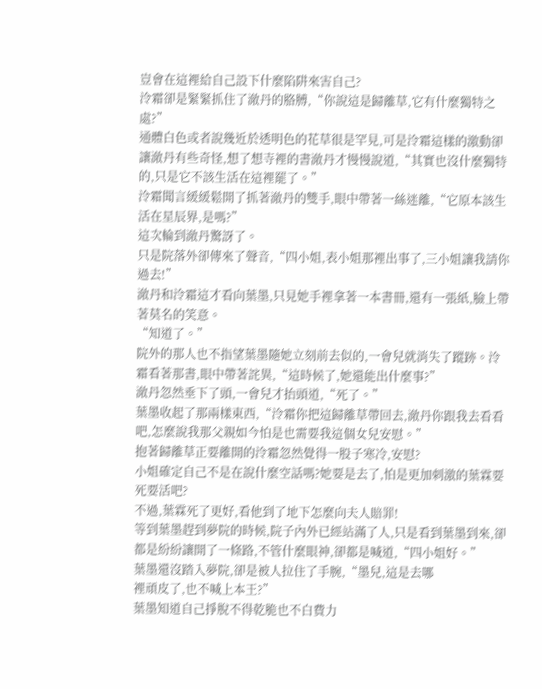豈會在這裡給自己設下什麼陷阱來害自己?
泠霜卻是緊緊抓住了澈丹的胳膊,“你說這是歸離草,它有什麼獨特之處?”
通體白色或者說幾近於透明色的花草很是罕見,可是泠霜這樣的激動卻讓澈丹有些奇怪,想了想寺裡的書澈丹才慢慢說道,“其實也沒什麼獨特的,只是它不該生活在這裡罷了。”
泠霜聞言緩緩鬆開了抓著澈丹的雙手,眼中帶著一絲迷離,“它原本該生活在星辰界,是嗎?”
這次輪到澈丹驚訝了。
只是院落外卻傳來了聲音,“四小姐,表小姐那裡出事了,三小姐讓我請你過去!”
澈丹和泠霜這才看向葉墨,只見她手裡拿著一本書冊,還有一張紙,臉上帶著莫名的笑意。
“知道了。”
院外的那人也不指望葉墨隨她立刻前去似的,一會兒就消失了蹤跡。泠霜看著那書,眼中帶著詫異,“這時候了,她還能出什麼事?”
澈丹忽然垂下了頭,一會兒才抬頭道,“死了。”
葉墨收起了那兩樣東西,“泠霜你把這歸離草帶回去,澈丹你跟我去看看吧,怎麼說我那父親如今怕是也需要我這個女兒安慰。”
抱著歸離草正要離開的泠霜忽然覺得一股子寒冷,安慰?
小姐確定自己不是在說什麼空話嗎?她要是去了,怕是更加刺激的葉霖要死要活吧?
不過,葉霖死了更好,看他到了地下怎麼向夫人賠罪!
等到葉墨趕到夢院的時候,院子內外已經站滿了人,只是看到葉墨到來,卻都是紛紛讓開了一條路,不管什麼眼神,卻都是喊道,“四小姐好。”
葉墨還沒踏入夢院,卻是被人拉住了手腕,“墨兒,這是去哪
裡頑皮了,也不喊上本王?”
葉墨知道自己掙脫不得乾脆也不白費力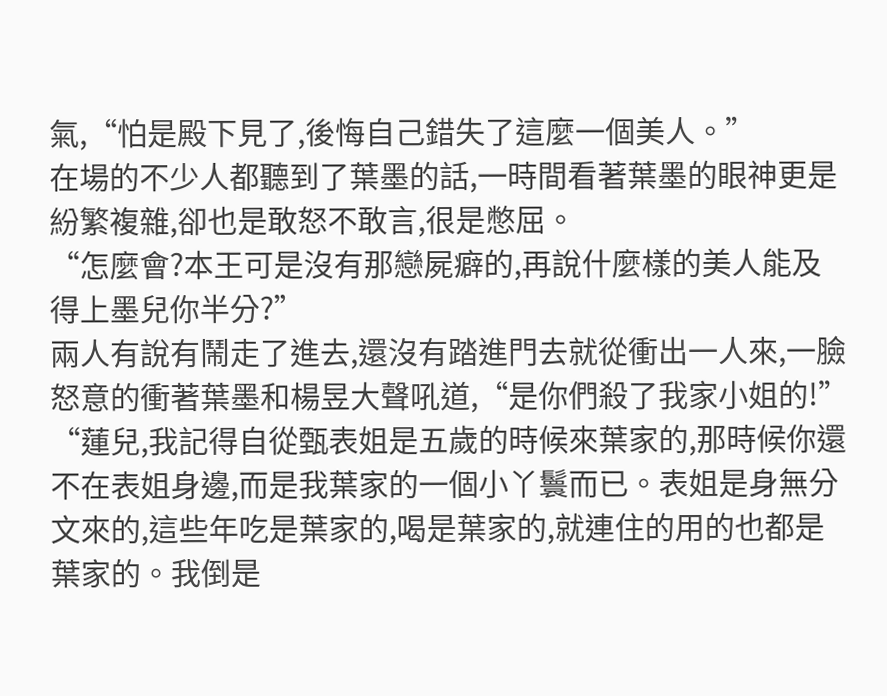氣,“怕是殿下見了,後悔自己錯失了這麼一個美人。”
在場的不少人都聽到了葉墨的話,一時間看著葉墨的眼神更是紛繁複雜,卻也是敢怒不敢言,很是憋屈。
“怎麼會?本王可是沒有那戀屍癖的,再說什麼樣的美人能及得上墨兒你半分?”
兩人有說有鬧走了進去,還沒有踏進門去就從衝出一人來,一臉怒意的衝著葉墨和楊昱大聲吼道,“是你們殺了我家小姐的!”
“蓮兒,我記得自從甄表姐是五歲的時候來葉家的,那時候你還不在表姐身邊,而是我葉家的一個小丫鬟而已。表姐是身無分文來的,這些年吃是葉家的,喝是葉家的,就連住的用的也都是葉家的。我倒是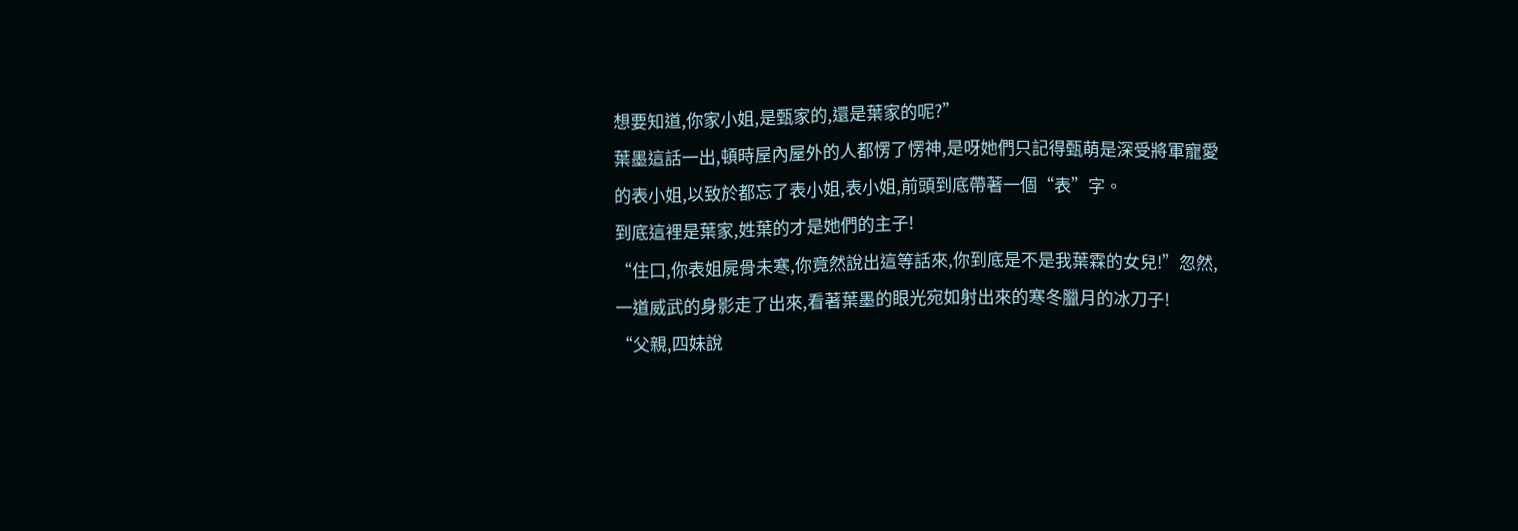想要知道,你家小姐,是甄家的,還是葉家的呢?”
葉墨這話一出,頓時屋內屋外的人都愣了愣神,是呀她們只記得甄萌是深受將軍寵愛的表小姐,以致於都忘了表小姐,表小姐,前頭到底帶著一個“表”字。
到底這裡是葉家,姓葉的才是她們的主子!
“住口,你表姐屍骨未寒,你竟然說出這等話來,你到底是不是我葉霖的女兒!”忽然,一道威武的身影走了出來,看著葉墨的眼光宛如射出來的寒冬臘月的冰刀子!
“父親,四妹說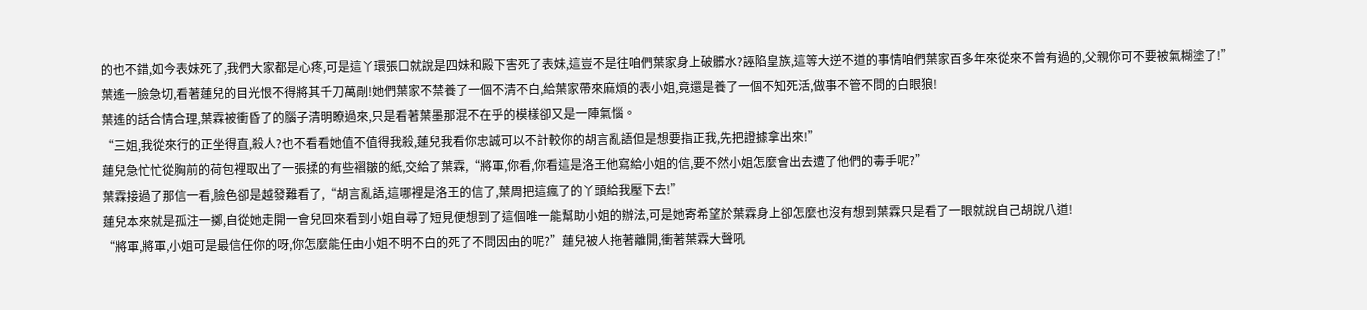的也不錯,如今表妹死了,我們大家都是心疼,可是這丫環張口就說是四妹和殿下害死了表妹,這豈不是往咱們葉家身上破髒水?誣陷皇族,這等大逆不道的事情咱們葉家百多年來從來不曾有過的,父親你可不要被氣糊塗了!”
葉遙一臉急切,看著蓮兒的目光恨不得將其千刀萬剮!她們葉家不禁養了一個不清不白,給葉家帶來麻煩的表小姐,竟還是養了一個不知死活,做事不管不問的白眼狼!
葉遙的話合情合理,葉霖被衝昏了的腦子清明瞭過來,只是看著葉墨那混不在乎的模樣卻又是一陣氣惱。
“三姐,我從來行的正坐得直,殺人?也不看看她值不值得我殺,蓮兒我看你忠誠可以不計較你的胡言亂語但是想要指正我,先把證據拿出來!”
蓮兒急忙忙從胸前的荷包裡取出了一張揉的有些褶皺的紙,交給了葉霖,“將軍,你看,你看這是洛王他寫給小姐的信,要不然小姐怎麼會出去遭了他們的毒手呢?”
葉霖接過了那信一看,臉色卻是越發難看了,“胡言亂語,這哪裡是洛王的信了,葉周把這瘋了的丫頭給我壓下去!”
蓮兒本來就是孤注一擲,自從她走開一會兒回來看到小姐自尋了短見便想到了這個唯一能幫助小姐的辦法,可是她寄希望於葉霖身上卻怎麼也沒有想到葉霖只是看了一眼就說自己胡說八道!
“將軍,將軍,小姐可是最信任你的呀,你怎麼能任由小姐不明不白的死了不問因由的呢?”蓮兒被人拖著離開,衝著葉霖大聲吼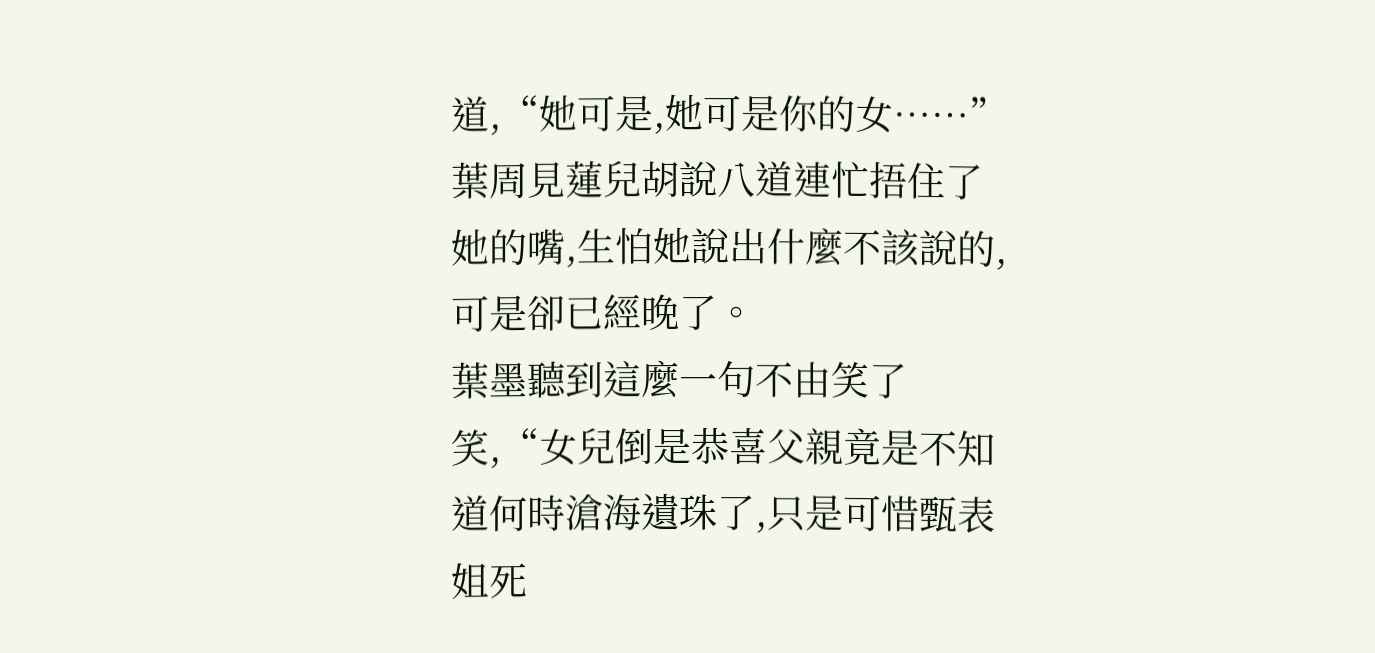道,“她可是,她可是你的女……”
葉周見蓮兒胡說八道連忙捂住了她的嘴,生怕她說出什麼不該說的,可是卻已經晚了。
葉墨聽到這麼一句不由笑了笑,“女兒倒是恭喜父親竟是不知道何時滄海遺珠了,只是可惜甄表姐死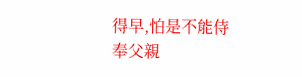得早,怕是不能侍奉父親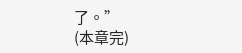了。”
(本章完)